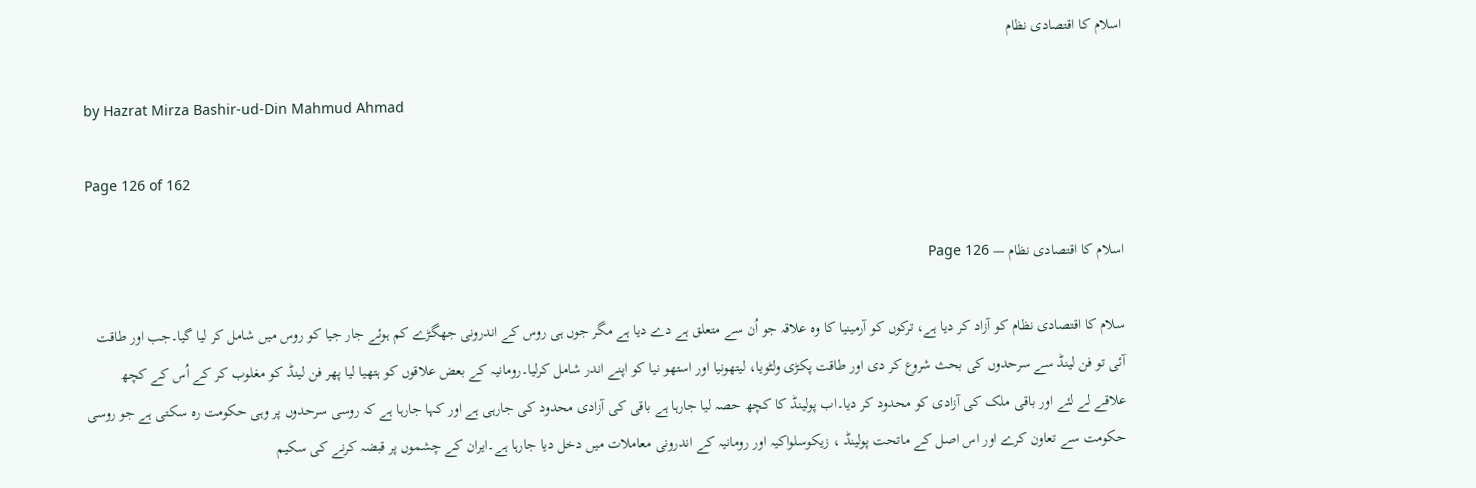اسلام کا اقتصادی نظام

by Hazrat Mirza Bashir-ud-Din Mahmud Ahmad

Page 126 of 162

اسلام کا اقتصادی نظام — Page 126

سلام کا اقتصادی نظام کو آزاد کر دیا ہے، ترکوں کو آرمینیا کا وہ علاقہ جو اُن سے متعلق ہے دے دیا ہے مگر جوں ہی روس کے اندرونی جھگڑے کم ہوئے جار جیا کو روس میں شامل کر لیا گیا۔جب اور طاقت آئی تو فن لینڈ سے سرحدوں کی بحث شروع کر دی اور طاقت پکڑی ولٹویا، لیتھونیا اور استھو نیا کو اپنے اندر شامل کرلیا۔رومانیہ کے بعض علاقوں کو ہتھیا لیا پھر فن لینڈ کو مغلوب کر کے اُس کے کچھ علاقے لے لئے اور باقی ملک کی آزادی کو محدود کر دیا۔اب پولینڈ کا کچھ حصہ لیا جارہا ہے باقی کی آزادی محدود کی جارہی ہے اور کہا جارہا ہے کہ روسی سرحدوں پر وہی حکومت رہ سکتی ہے جو روسی حکومت سے تعاون کرے اور اس اصل کے ماتحت پولینڈ ، زیکوسلواکیہ اور رومانیہ کے اندرونی معاملات میں دخل دیا جارہا ہے۔ایران کے چشموں پر قبضہ کرنے کی سکیم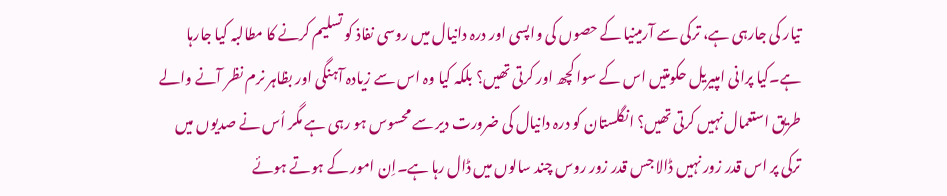تیار کی جارہی ہے، ترکی سے آرمینیا کے حصوں کی واپسی اور درہ دانیال میں روسی نفاذ کو تسلیم کرنے کا مطالبہ کیا جارہا ہے۔کیا پرانی امپیریل حکومتیں اس کے سوا کچھ اور کرتی تھیں؟ بلکہ کیا وہ اس سے زیادہ آہنگی اور بظاہر نرم نظر آنے والے طریق استعمال نہیں کرتی تھیں؟ انگلستان کو درہ دانیال کی ضرورت دیر سے محسوس ہو رہی ہے مگر اُس نے صدیوں میں ترکی پر اس قدر زور نہیں ڈالا جس قدر زور روس چند سالوں میں ڈال رہا ہے۔اِن امور کے ہوتے ہوئے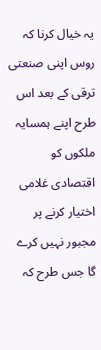یہ خیال کرنا کہ روس اپنی صنعتی ترقی کے بعد اس طرح اپنے ہمسایہ ملکوں کو اقتصادی غلامی اختیار کرنے پر مجبور نہیں کرے گا جس طرح کہ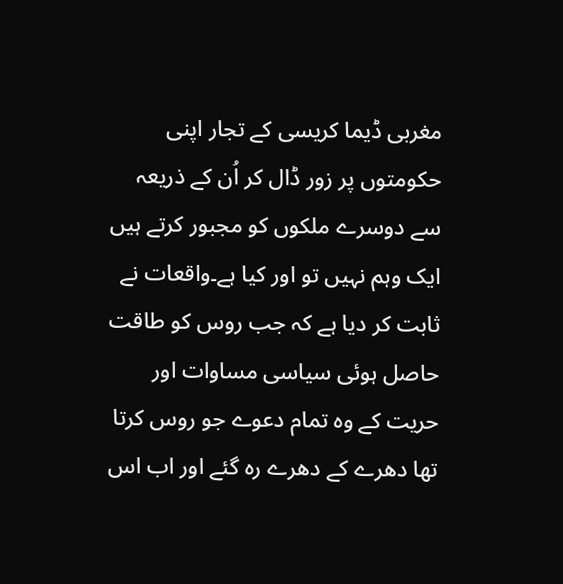مغربی ڈیما کریسی کے تجار اپنی حکومتوں پر زور ڈال کر اُن کے ذریعہ سے دوسرے ملکوں کو مجبور کرتے ہیں ایک وہم نہیں تو اور کیا ہے۔واقعات نے ثابت کر دیا ہے کہ جب روس کو طاقت حاصل ہوئی سیاسی مساوات اور حریت کے وہ تمام دعوے جو روس کرتا تھا دھرے کے دھرے رہ گئے اور اب اس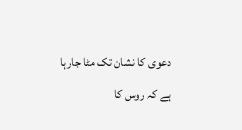دعوی کا نشان تک مٹا جارہا ہے کہ روس کا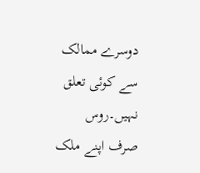دوسرے ممالک سے کوئی تعلق نہیں۔روس صرف اپنے ملک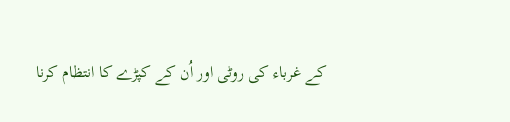کے غرباء کی روٹی اور اُن کے کپڑے کا انتظام کرنا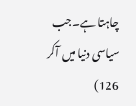چاہتا ہے۔جب سیاسی دنیا میں آکر 126)